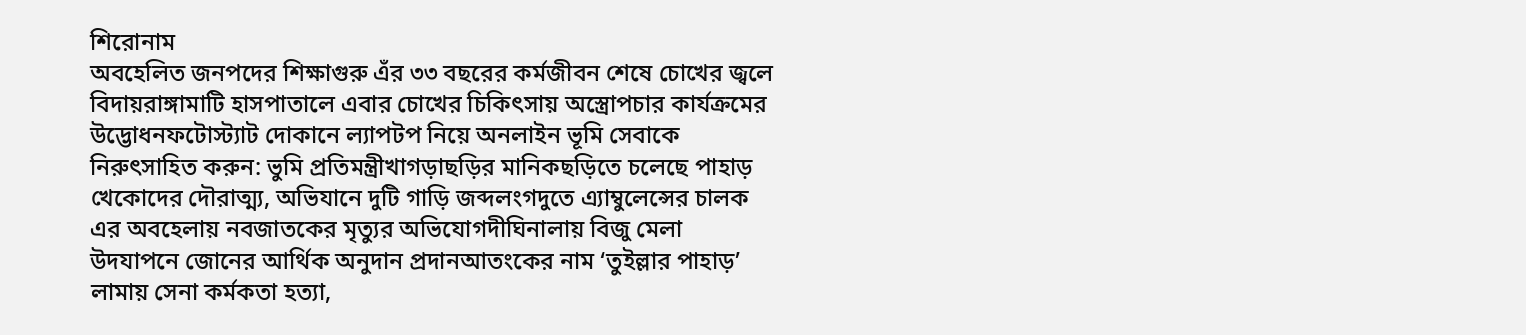শিরোনাম
অবহেলিত জনপদের শিক্ষাগুরু এঁর ৩৩ বছরের কর্মজীবন শেষে চোখের জ্বলে বিদায়রাঙ্গামাটি হাসপাতালে এবার চোখের চিকিৎসায় অস্ত্রোপচার কার্যক্রমের উদ্ভোধনফটোস্ট্যাট দোকানে ল্যাপটপ নিয়ে অনলাইন ভূমি সেবাকে নিরুৎসাহিত করুন: ভুমি প্রতিমন্ত্রীখাগড়াছড়ির মানিকছড়িতে চলেছে পাহাড় খেকোদের দৌরাত্ম্য, অভিযানে দুটি গাড়ি জব্দলংগদুতে এ্যাম্বুলেন্সের চালক এর অবহেলায় নবজাতকের মৃত্যুর অভিযোগদীঘিনালায় বিজু মেলা উদযাপনে জোনের আর্থিক অনুদান প্রদানআতংকের নাম ‘তুইল্লার পাহাড়’ লামায় সেনা কর্মকতা হত্যা,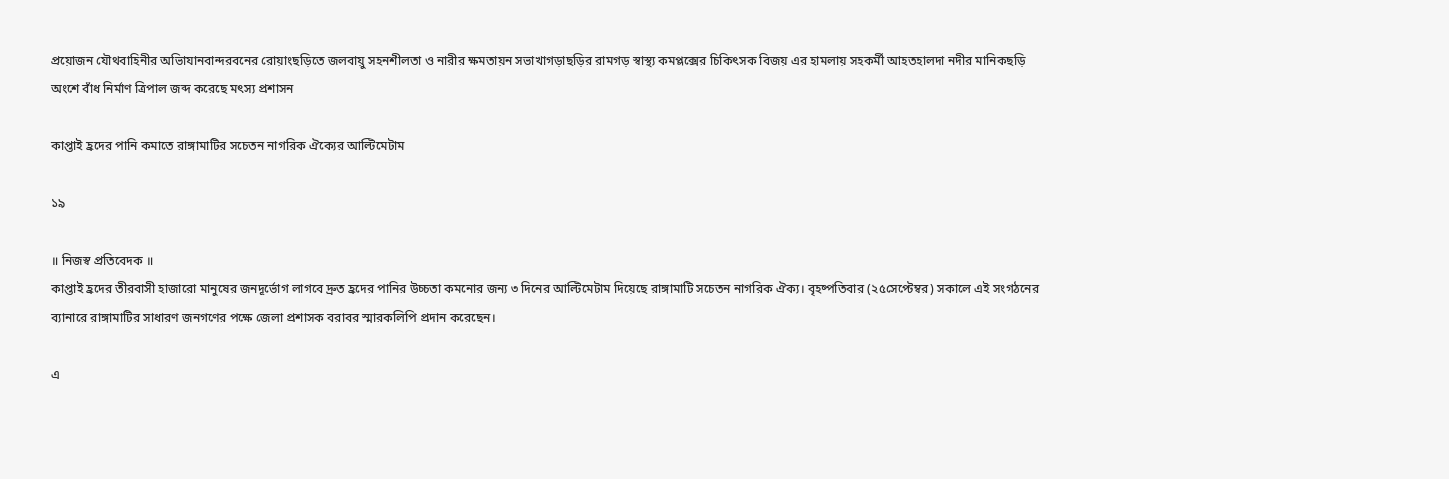প্রয়োজন যৌথবাহিনীর অভিাযানবান্দরবনের রোয়াংছড়িতে জলবায়ু সহনশীলতা ও নারীর ক্ষমতায়ন সভাখাগড়াছড়ির রামগড় স্বাস্থ্য কমপ্লক্সের চিকিৎসক বিজয় এর হামলায় সহকর্মী আহতহালদা নদীর মানিকছড়ি অংশে বাঁধ নির্মাণ ত্রিপাল জব্দ করেছে মৎস্য প্রশাসন

কাপ্তাই হ্রদের পানি কমাতে রাঙ্গামাটির সচেতন নাগরিক ঐক্যের আল্টিমেটাম

১৯

॥ নিজস্ব প্রতিবেদক ॥
কাপ্তাই হ্রদের তীরবাসী হাজারো মানুষের জনদূর্ভোগ লাগবে দ্রুত হ্রদের পানির উচ্চতা কমনোর জন্য ৩ দিনের আল্টিমেটাম দিয়েছে রাঙ্গামাটি সচেতন নাগরিক ঐক্য। বৃহষ্পতিবার (২৫সেপ্টেম্বর) সকালে এই সংগঠনের ব্যানারে রাঙ্গামাটির সাধারণ জনগণের পক্ষে জেলা প্রশাসক বরাবর স্মারকলিপি প্রদান করেছেন।

এ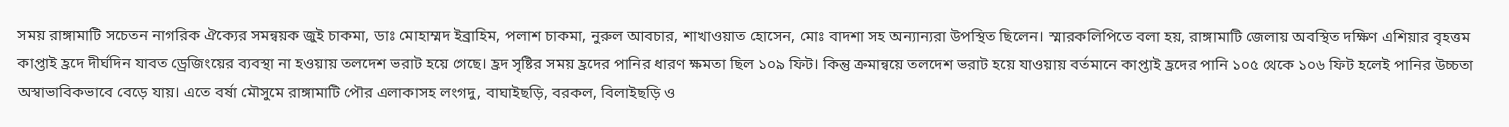সময় রাঙ্গামাটি সচেতন নাগরিক ঐক্যের সমন্বয়ক জুই চাকমা, ডাঃ মোহাম্মদ ইব্রাহিম, পলাশ চাকমা, নুরুল আবচার, শাখাওয়াত হোসেন, মোঃ বাদশা সহ অন্যান্যরা উপস্থিত ছিলেন। স্মারকলিপিতে বলা হয়, রাঙ্গামাটি জেলায় অবস্থিত দক্ষিণ এশিয়ার বৃহত্তম কাপ্তাই হ্রদে দীর্ঘদিন যাবত ড্রেজিংয়ের ব্যবস্থা না হওয়ায় তলদেশ ভরাট হয়ে গেছে। হ্রদ সৃষ্টির সময় হ্রদের পানির ধারণ ক্ষমতা ছিল ১০৯ ফিট। কিন্তু ক্রমান্বয়ে তলদেশ ভরাট হয়ে যাওয়ায় বর্তমানে কাপ্তাই হ্রদের পানি ১০৫ থেকে ১০৬ ফিট হলেই পানির উচ্চতা অস্বাভাবিকভাবে বেড়ে যায়। এতে বর্ষা মৌসুমে রাঙ্গামাটি পৌর এলাকাসহ লংগদু, বাঘাইছড়ি, বরকল, বিলাইছড়ি ও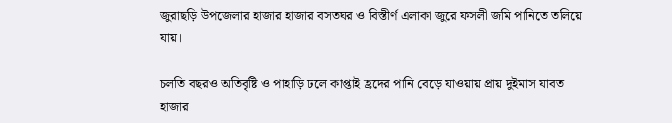জুরাছড়ি উপজেলার হাজার হাজার বসতঘর ও বিস্তীর্ণ এলাকা জুরে ফসলী জমি পানিতে তলিয়ে যায়।

চলতি বছরও অতিবৃষ্টি ও পাহাড়ি ঢলে কাপ্তাই হ্রদের পানি বেড়ে যাওয়ায় প্রায় দুইমাস যাবত হাজার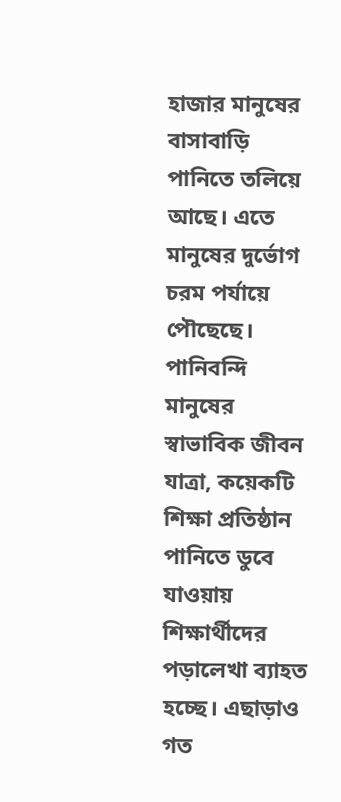হাজার মানুষের বাসাবাড়ি পানিতে তলিয়ে আছে। এতে মানুষের দুর্ভোগ চরম পর্যায়ে পৌছেছে। পানিবন্দি মানুষের স্বাভাবিক জীবন যাত্রা, কয়েকটি শিক্ষা প্রতিষ্ঠান পানিতে ডুবে যাওয়ায় শিক্ষার্থীদের পড়ালেখা ব্যাহত হচ্ছে। এছাড়াও গত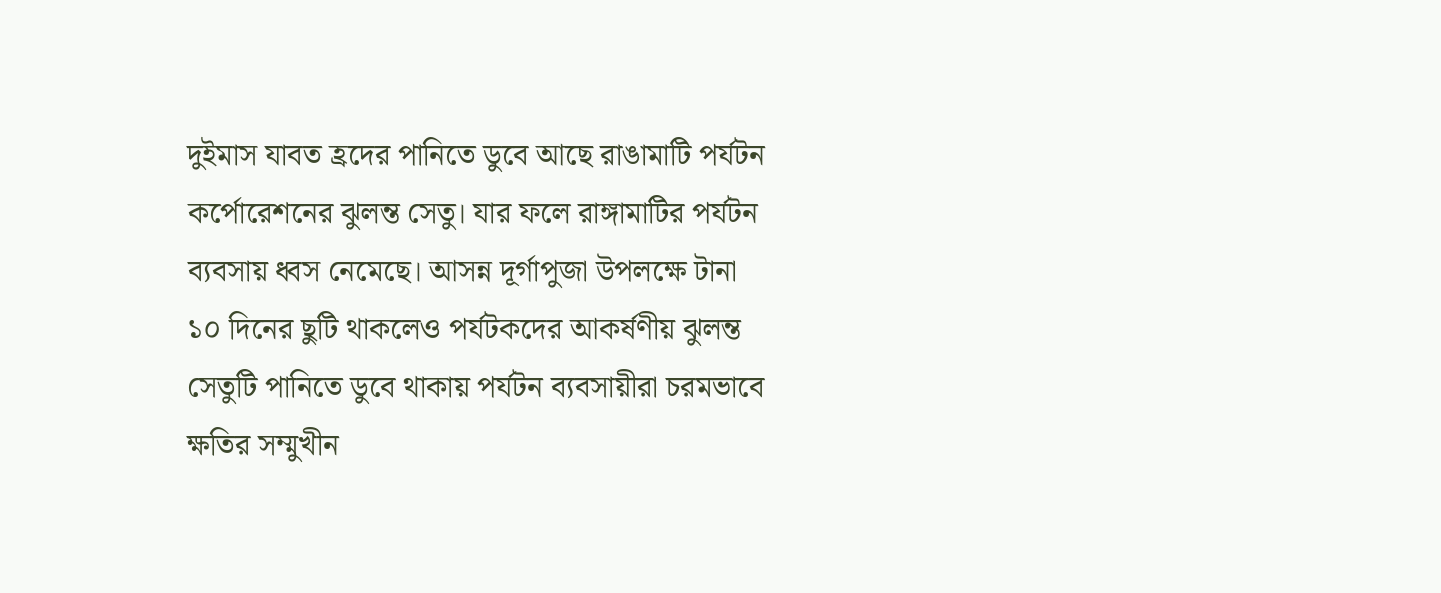দুইমাস যাবত হ্রদের পানিতে ডুবে আছে রাঙামাটি পর্যটন কর্পোরেশনের ঝুলন্ত সেতু। যার ফলে রাঙ্গামাটির পর্যটন ব্যবসায় ধ্বস নেমেছে। আসন্ন দূর্গাপুজা উপলক্ষে টানা ১০ দিনের ছুটি থাকলেও পর্যটকদের আকর্ষণীয় ঝুলন্ত সেতুটি পানিতে ডুবে থাকায় পর্যটন ব্যবসায়ীরা চরমভাবে ক্ষতির সম্মুখীন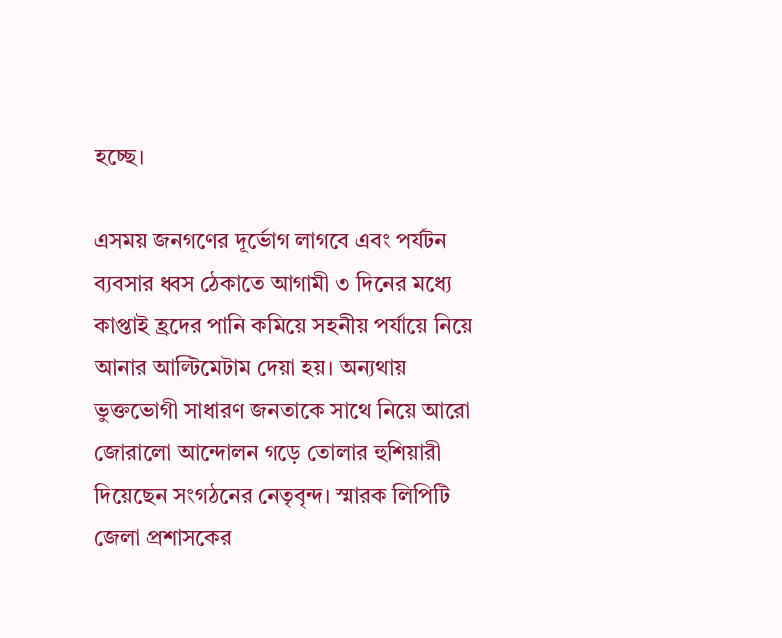হচ্ছে।

এসময় জনগণের দূর্ভোগ লাগবে এবং পর্যটন ব্যবসার ধ্বস ঠেকাতে আগামী ৩ দিনের মধ্যে কাপ্তাই হ্রদের পানি কমিয়ে সহনীয় পর্যায়ে নিয়ে আনার আল্টিমেটাম দেয়া হয়। অন্যথায় ভুক্তভোগী সাধারণ জনতাকে সাথে নিয়ে আরো জোরালো আন্দোলন গড়ে তোলার হুশিয়ারী দিয়েছেন সংগঠনের নেতৃবৃন্দ। স্মারক লিপিটি জেলা প্রশাসকের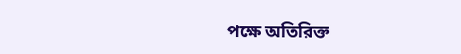পক্ষে অতিরিক্ত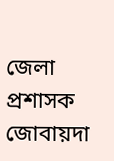জেলা প্রশাসক জোবায়দা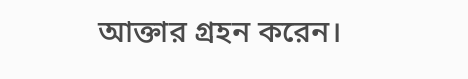আক্তার গ্রহন করেন।